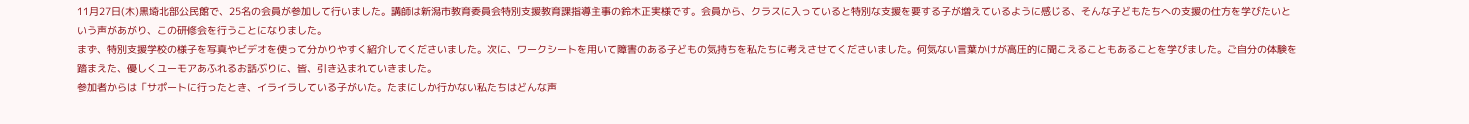11月27日(木)黒埼北部公民館で、25名の会員が参加して行いました。講師は新潟市教育委員会特別支援教育課指導主事の鈴木正実様です。会員から、クラスに入っていると特別な支援を要する子が増えているように感じる、そんな子どもたちへの支援の仕方を学びたいという声があがり、この研修会を行うことになりました。
まず、特別支援学校の様子を写真やビデオを使って分かりやすく紹介してくださいました。次に、ワークシートを用いて障害のある子どもの気持ちを私たちに考えさせてくださいました。何気ない言葉かけが高圧的に聞こえることもあることを学びました。ご自分の体験を踏まえた、優しくユーモアあふれるお話ぶりに、皆、引き込まれていきました。
参加者からは「サポートに行ったとき、イライラしている子がいた。たまにしか行かない私たちはどんな声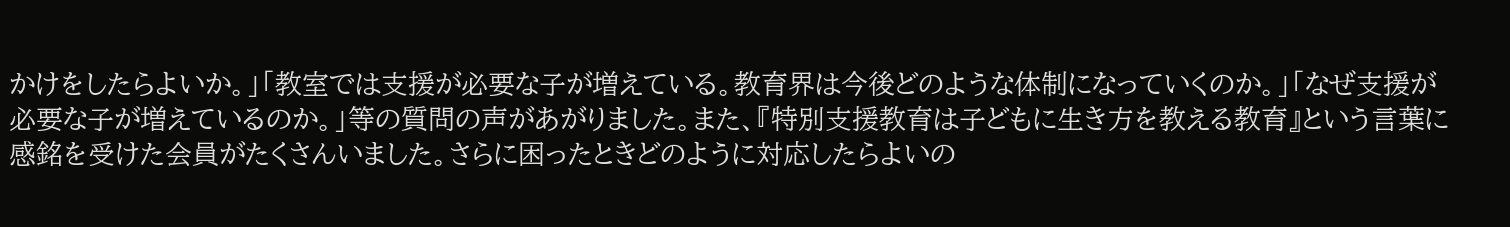かけをしたらよいか。」「教室では支援が必要な子が増えている。教育界は今後どのような体制になっていくのか。」「なぜ支援が必要な子が増えているのか。」等の質問の声があがりました。また、『特別支援教育は子どもに生き方を教える教育』という言葉に感銘を受けた会員がたくさんいました。さらに困ったときどのように対応したらよいの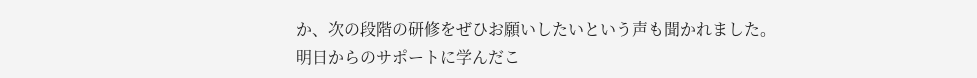か、次の段階の研修をぜひお願いしたいという声も聞かれました。
明日からのサポートに学んだこ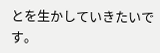とを生かしていきたいです。